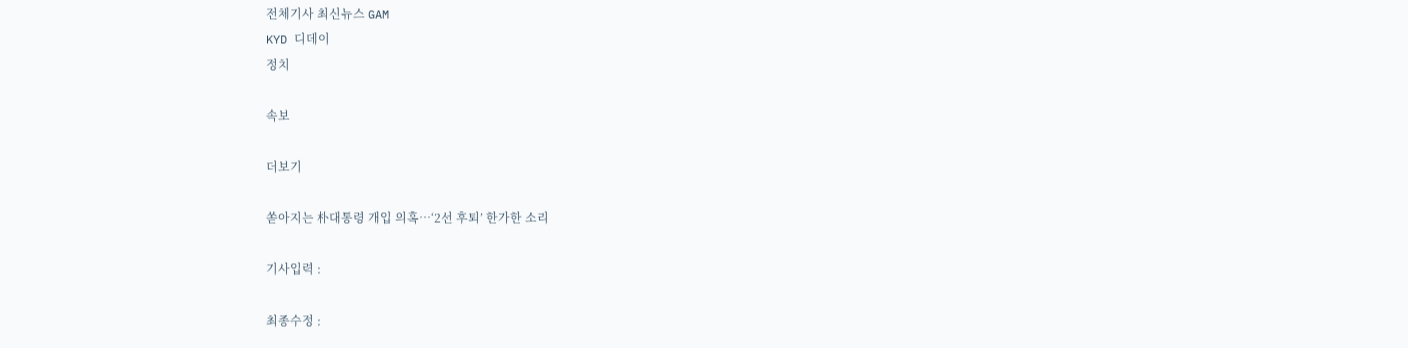전체기사 최신뉴스 GAM
KYD 디데이
정치

속보

더보기

쏟아지는 朴대통령 개입 의혹…‘2선 후퇴’ 한가한 소리

기사입력 :

최종수정 :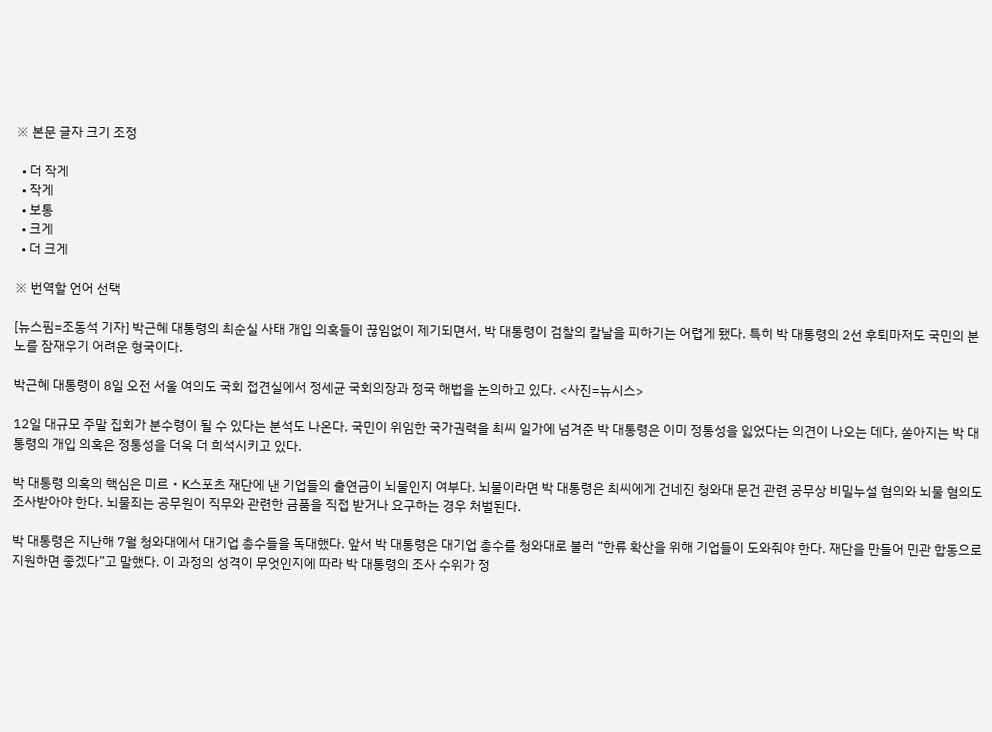※ 본문 글자 크기 조정

  • 더 작게
  • 작게
  • 보통
  • 크게
  • 더 크게

※ 번역할 언어 선택

[뉴스핌=조동석 기자] 박근혜 대통령의 최순실 사태 개입 의혹들이 끊임없이 제기되면서, 박 대통령이 검찰의 칼날을 피하기는 어렵게 됐다. 특히 박 대통령의 2선 후퇴마저도 국민의 분노를 잠재우기 어려운 형국이다.

박근혜 대통령이 8일 오전 서울 여의도 국회 접견실에서 정세균 국회의장과 정국 해법을 논의하고 있다. <사진=뉴시스>

12일 대규모 주말 집회가 분수령이 될 수 있다는 분석도 나온다. 국민이 위임한 국가권력을 최씨 일가에 넘겨준 박 대통령은 이미 정통성을 잃었다는 의견이 나오는 데다, 쏟아지는 박 대통령의 개입 의혹은 정통성을 더욱 더 희석시키고 있다.

박 대통령 의혹의 핵심은 미르‧K스포츠 재단에 낸 기업들의 출연금이 뇌물인지 여부다. 뇌물이라면 박 대통령은 최씨에게 건네진 청와대 문건 관련 공무상 비밀누설 혐의와 뇌물 혐의도 조사받아야 한다. 뇌물죄는 공무원이 직무와 관련한 금품을 직접 받거나 요구하는 경우 처벌된다.

박 대통령은 지난해 7월 청와대에서 대기업 총수들을 독대했다. 앞서 박 대통령은 대기업 총수를 청와대로 불러 “한류 확산을 위해 기업들이 도와줘야 한다. 재단을 만들어 민관 합동으로 지원하면 좋겠다”고 말했다. 이 과정의 성격이 무엇인지에 따라 박 대통령의 조사 수위가 정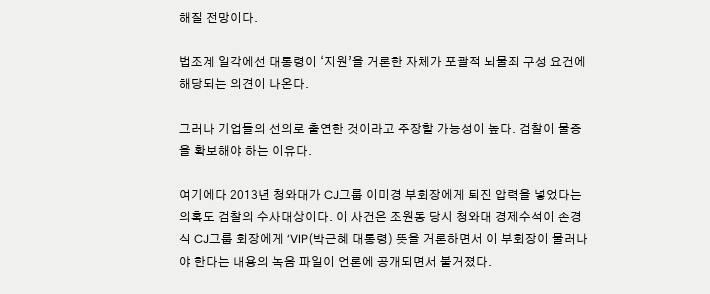해질 전망이다.

법조계 일각에선 대통령이 ‘지원’을 거론한 자체가 포괄적 뇌물죄 구성 요건에 해당되는 의견이 나온다.

그러나 기업들의 선의로 출연한 것이라고 주장할 가능성이 높다. 검찰이 물증을 확보해야 하는 이유다.

여기에다 2013년 청와대가 CJ그룹 이미경 부회장에게 퇴진 압력을 넣었다는 의혹도 검찰의 수사대상이다. 이 사건은 조원동 당시 청와대 경제수석이 손경식 CJ그룹 회장에게 ‘VIP(박근혜 대통령) 뜻을 거론하면서 이 부회장이 물러나야 한다는 내용의 녹음 파일이 언론에 공개되면서 불거졌다.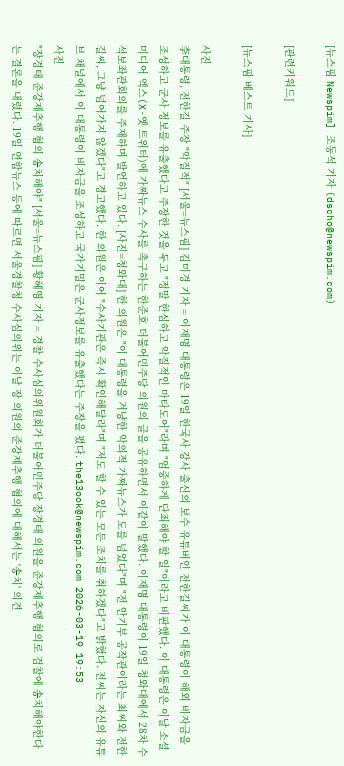[뉴스핌 Newspim] 조동석 기자 (dscho@newspim.com)

[관련키워드]

[뉴스핌 베스트 기사]

사진
李대통령, 전한길 주장 "악질적" [서울=뉴스핌] 김미경 기자 = 이재명 대통령은 19일 한국사 강사 출신의 보수 유튜버인 전한길씨가 이 대통령이 해외 비자금을 조성하고 군사 정보를 유출했다고 주장한 것을 두고 "정말 한심하고 악질적인 마타도어"라며 "엄중하게 단죄해야 할 일"이라고 비판했다. 이 대통령은 이날 소셜미디어 엑스(X·옛 트위터)에 가짜뉴스 수사를 촉구하는 한준호 더불어민주당 의원의 글을 공유하면서 이같이 말했다. 이재명 대통령이 19일 청와대에서 28차 수석보좌관회의를 주재하며 발언하고 있다. [사진=청와대] 한 의원은 "이 대통령을 겨냥한 악의적 가짜뉴스가 도를 넘었다"며 "전 안기부 공작관이라는 최씨와 전한길씨, 그냥 넘어가지 않겠다"고 경고했다. 한 의원은 이어 "수사기관은 즉시 확인해달라"며 "저도 할 수 있는 모든 조치를 취하겠다"고 밝혔다. 전씨는 자신의 유튜브 채널에서 이 대통령이 비자금을 조성하고 국가기밀은 군사정보를 유출했다는 주장을 폈다. the13ook@newspim.com 2026-03-19 19:53
사진
"장경태 준강제추행 혐의 송치해야" [서울=뉴스핌] 황혜영 기자 = 경찰 수사심의위원회가 더불어민주당 장경태 의원을 준강제추행 혐의로 검찰에 송치해야한다는 결론을 내렸다. 19일 연합뉴스 등에 따르면 서울경찰청 수사심의위는 이날 장 의원의 준강제추행 혐의에 대해서는 '송치' 의견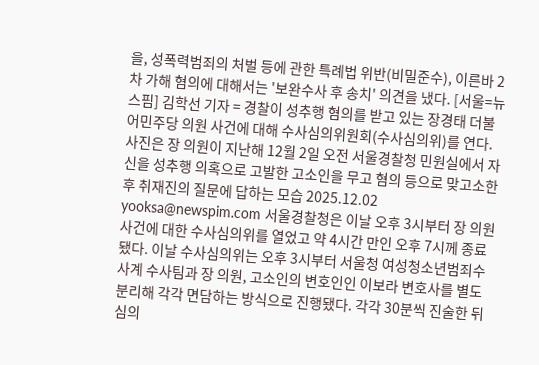을, 성폭력범죄의 처벌 등에 관한 특례법 위반(비밀준수), 이른바 2차 가해 혐의에 대해서는 '보완수사 후 송치' 의견을 냈다. [서울=뉴스핌] 김학선 기자 = 경찰이 성추행 혐의를 받고 있는 장경태 더불어민주당 의원 사건에 대해 수사심의위원회(수사심의위)를 연다. 사진은 장 의원이 지난해 12월 2일 오전 서울경찰청 민원실에서 자신을 성추행 의혹으로 고발한 고소인을 무고 혐의 등으로 맞고소한 후 취재진의 질문에 답하는 모습 2025.12.02 yooksa@newspim.com 서울경찰청은 이날 오후 3시부터 장 의원 사건에 대한 수사심의위를 열었고 약 4시간 만인 오후 7시께 종료됐다. 이날 수사심의위는 오후 3시부터 서울청 여성청소년범죄수사계 수사팀과 장 의원, 고소인의 변호인인 이보라 변호사를 별도 분리해 각각 면담하는 방식으로 진행됐다. 각각 30분씩 진술한 뒤 심의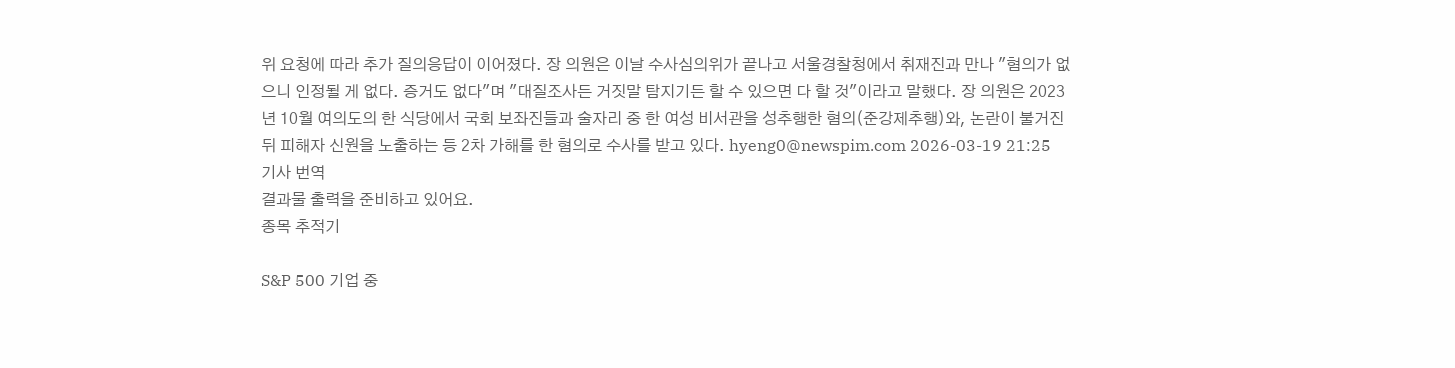위 요청에 따라 추가 질의응답이 이어졌다. 장 의원은 이날 수사심의위가 끝나고 서울경찰청에서 취재진과 만나 "혐의가 없으니 인정될 게 없다. 증거도 없다"며 "대질조사든 거짓말 탐지기든 할 수 있으면 다 할 것"이라고 말했다. 장 의원은 2023년 10월 여의도의 한 식당에서 국회 보좌진들과 술자리 중 한 여성 비서관을 성추행한 혐의(준강제추행)와, 논란이 불거진 뒤 피해자 신원을 노출하는 등 2차 가해를 한 혐의로 수사를 받고 있다. hyeng0@newspim.com 2026-03-19 21:25
기사 번역
결과물 출력을 준비하고 있어요.
종목 추적기

S&P 500 기업 중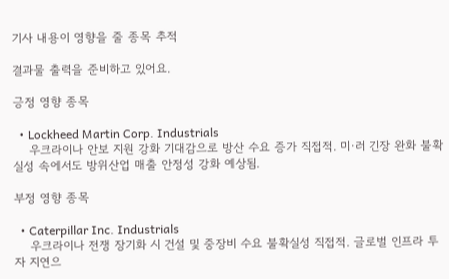기사 내용이 영향을 줄 종목 추적

결과물 출력을 준비하고 있어요.

긍정 영향 종목

  • Lockheed Martin Corp. Industrials
    우크라이나 안보 지원 강화 기대감으로 방산 수요 증가 직접적. 미·러 긴장 완화 불확실성 속에서도 방위산업 매출 안정성 강화 예상됨.

부정 영향 종목

  • Caterpillar Inc. Industrials
    우크라이나 전쟁 장기화 시 건설 및 중장비 수요 불확실성 직접적. 글로벌 인프라 투자 지연으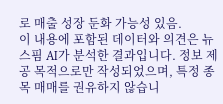로 매출 성장 둔화 가능성 있음.
이 내용에 포함된 데이터와 의견은 뉴스핌 AI가 분석한 결과입니다. 정보 제공 목적으로만 작성되었으며, 특정 종목 매매를 권유하지 않습니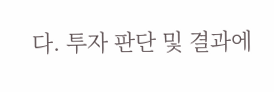다. 투자 판단 및 결과에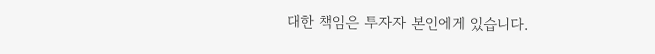대한 책임은 투자자 본인에게 있습니다.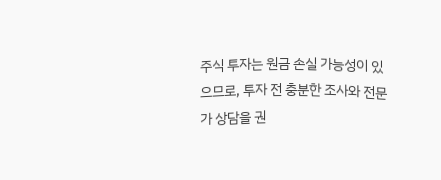주식 투자는 원금 손실 가능성이 있으므로, 투자 전 충분한 조사와 전문가 상담을 권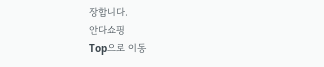장합니다.
안다쇼핑
Top으로 이동